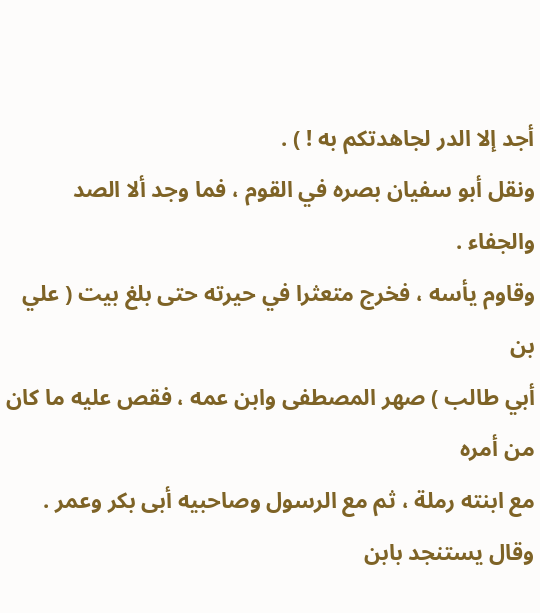أجد إلا الدر لجاهدتكم به ! ) .
ونقل أبو سفيان بصره في القوم ، فما وجد ألا الصد والجفاء .
وقاوم يأسه ، فخرج متعثرا في حيرته حتى بلغ بيت ( علي بن
أبي طالب ) صهر المصطفى وابن عمه ، فقص عليه ما كان من أمره
مع ابنته رملة ، ثم مع الرسول وصاحبيه أبى بكر وعمر .
وقال يستنجد بابن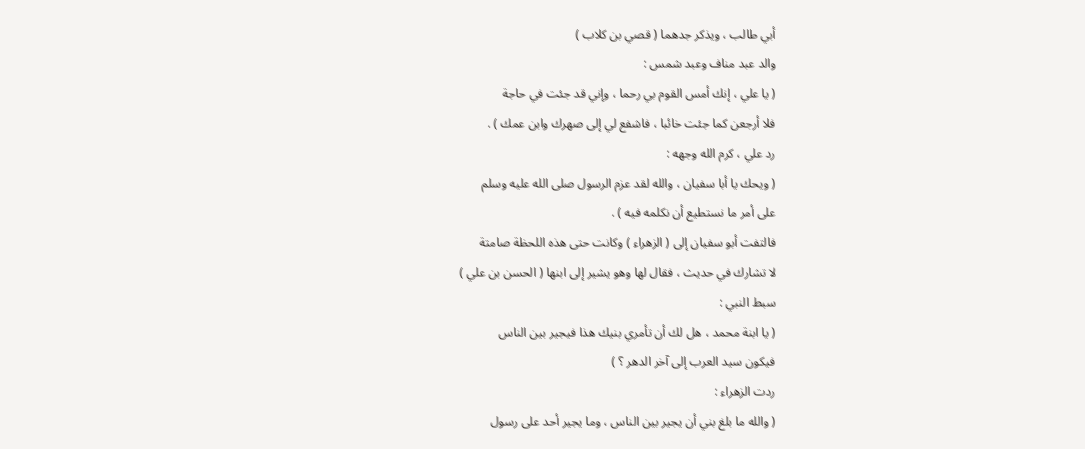أبي طالب ، ويذكر جدهما ( قصي بن كلاب )
والد عبد مناف وعبد شمس :
( يا علي ، إنك أمس القوم بي رحما ، وإني قد جئت في حاجة
فلا أرجعن كما جئت خائبا ، فاشفع لي إلى صهرك وابن عمك ) .
رد علي ، كرم الله وجهه :
( ويحك يا أبا سفيان ، والله لقد عزم الرسول صلى الله عليه وسلم
على أمر ما نستطيع أن نكلمه فيه ) .
فالتفت أبو سفيان إلى ( الزهراء ) وكانت حتى هذه اللحظة صامتة
لا تشارك في حديث ، فقال لها وهو يشير إلى ابنها ( الحسن بن علي )
سبط النبي :
( يا ابنة محمد ، هل لك أن تأمري بنيك هذا فيجير بين الناس
فيكون سيد العرب إلى آخر الدهر ؟ )
ردت الزهراء :
( والله ما بلغ بني أن يجير بين الناس ، وما يجير أحد على رسول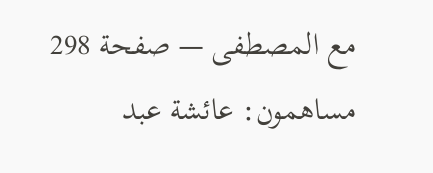مع المصطفى — صفحة 298
مساهمون: عائشة عبد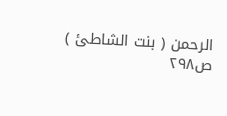الرحمن ( بنت الشاطئ )
ص٢٩٨